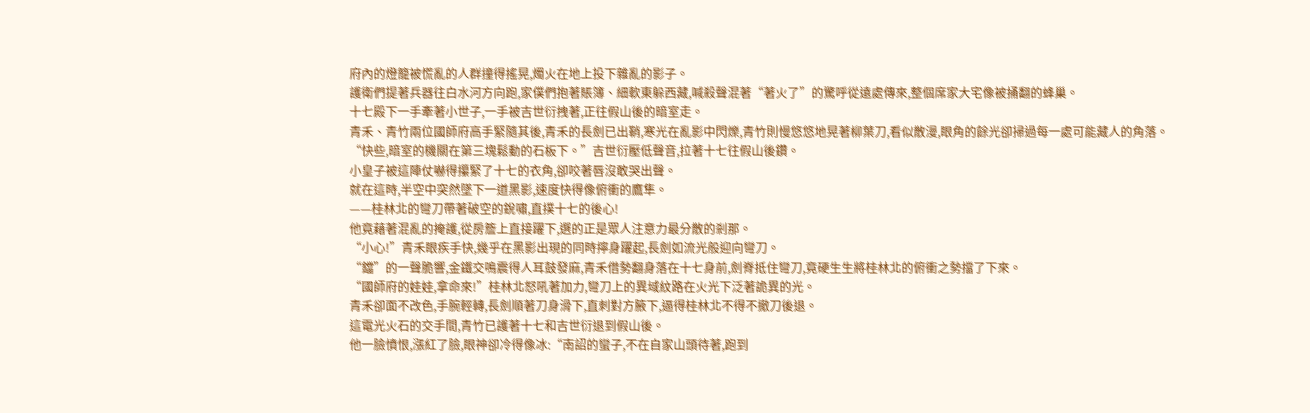府內的燈籠被慌亂的人群撞得搖晃,燭火在地上投下雜亂的影子。
護衛們提著兵器往白水河方向跑,家僕們抱著賬簿、細軟東躲西藏,喊殺聲混著“著火了”的驚呼從遠處傳來,整個席家大宅像被捅翻的蜂巢。
十七殿下一手牽著小世子,一手被吉世衍拽著,正往假山後的暗室走。
青禾、青竹兩位國師府高手緊隨其後,青禾的長劍已出鞘,寒光在亂影中閃爍,青竹則慢悠悠地晃著柳葉刀,看似散漫,眼角的餘光卻掃過每一處可能藏人的角落。
“快些,暗室的機關在第三塊鬆動的石板下。”吉世衍壓低聲音,拉著十七往假山後鑽。
小皇子被這陣仗嚇得攥緊了十七的衣角,卻咬著唇沒敢哭出聲。
就在這時,半空中突然墜下一道黑影,速度快得像俯衝的鷹隼。
——桂林北的彎刀帶著破空的銳嘯,直撲十七的後心!
他竟藉著混亂的掩護,從房簷上直接躍下,選的正是眾人注意力最分散的剎那。
“小心!”青禾眼疾手快,幾乎在黑影出現的同時擰身躍起,長劍如流光般迎向彎刀。
“鐺”的一聲脆響,金鐵交鳴震得人耳鼓發麻,青禾借勢翻身落在十七身前,劍脊抵住彎刀,竟硬生生將桂林北的俯衝之勢擋了下來。
“國師府的娃娃,拿命來!”桂林北怒吼著加力,彎刀上的異域紋路在火光下泛著詭異的光。
青禾卻面不改色,手腕輕轉,長劍順著刀身滑下,直刺對方腋下,逼得桂林北不得不撤刀後退。
這電光火石的交手間,青竹已護著十七和吉世衍退到假山後。
他一臉憤恨,漲紅了臉,眼神卻冷得像冰:“南詔的蠻子,不在自家山頭待著,跑到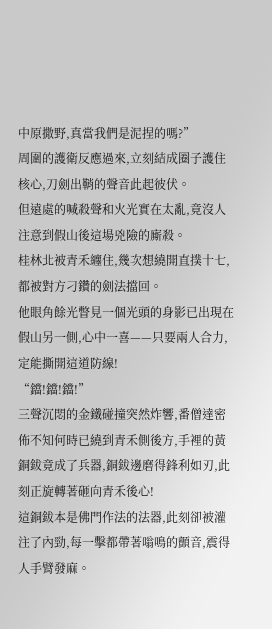中原撒野,真當我們是泥捏的嗎?”
周圍的護衛反應過來,立刻結成圈子護住核心,刀劍出鞘的聲音此起彼伏。
但遠處的喊殺聲和火光實在太亂,竟沒人注意到假山後這場兇險的廝殺。
桂林北被青禾纏住,幾次想繞開直撲十七,都被對方刁鑽的劍法擋回。
他眼角餘光瞥見一個光頭的身影已出現在假山另一側,心中一喜——只要兩人合力,定能撕開這道防線!
“鐺!鐺!鐺!”
三聲沉悶的金鐵碰撞突然炸響,番僧達密佈不知何時已繞到青禾側後方,手裡的黃銅鈸竟成了兵器,銅鈸邊磨得鋒利如刃,此刻正旋轉著砸向青禾後心!
這銅鈸本是佛門作法的法器,此刻卻被灌注了內勁,每一擊都帶著嗡鳴的顫音,震得人手臂發麻。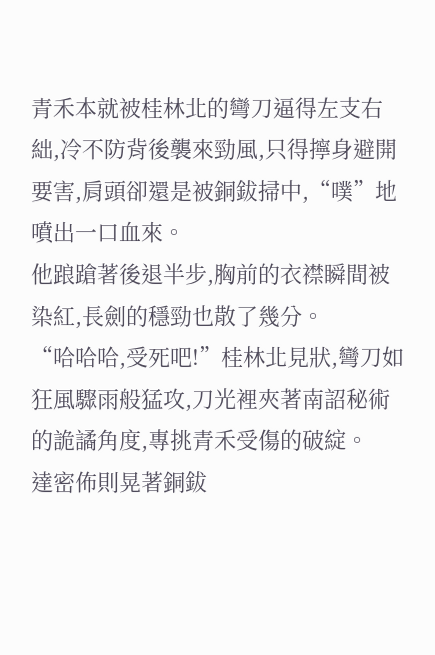青禾本就被桂林北的彎刀逼得左支右絀,冷不防背後襲來勁風,只得擰身避開要害,肩頭卻還是被銅鈸掃中,“噗”地噴出一口血來。
他踉蹌著後退半步,胸前的衣襟瞬間被染紅,長劍的穩勁也散了幾分。
“哈哈哈,受死吧!”桂林北見狀,彎刀如狂風驟雨般猛攻,刀光裡夾著南詔秘術的詭譎角度,專挑青禾受傷的破綻。
達密佈則晃著銅鈸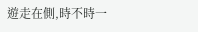遊走在側,時不時一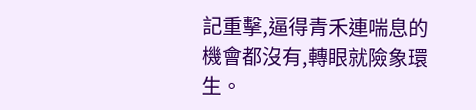記重擊,逼得青禾連喘息的機會都沒有,轉眼就險象環生。